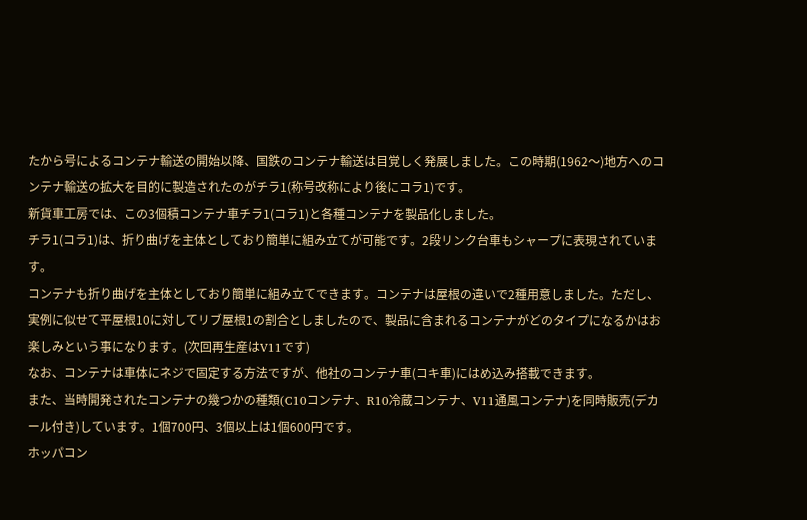たから号によるコンテナ輸送の開始以降、国鉄のコンテナ輸送は目覚しく発展しました。この時期(1962〜)地方へのコンテナ輸送の拡大を目的に製造されたのがチラ1(称号改称により後にコラ1)です。
新貨車工房では、この3個積コンテナ車チラ1(コラ1)と各種コンテナを製品化しました。
チラ1(コラ1)は、折り曲げを主体としており簡単に組み立てが可能です。2段リンク台車もシャープに表現されています。
コンテナも折り曲げを主体としており簡単に組み立てできます。コンテナは屋根の違いで2種用意しました。ただし、実例に似せて平屋根10に対してリブ屋根1の割合としましたので、製品に含まれるコンテナがどのタイプになるかはお楽しみという事になります。(次回再生産はV11です)
なお、コンテナは車体にネジで固定する方法ですが、他社のコンテナ車(コキ車)にはめ込み搭載できます。
また、当時開発されたコンテナの幾つかの種類(C10コンテナ、R10冷蔵コンテナ、V11通風コンテナ)を同時販売(デカール付き)しています。1個700円、3個以上は1個600円です。
ホッパコン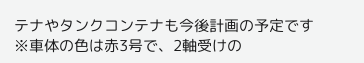テナやタンクコンテナも今後計画の予定です
※車体の色は赤3号で、2軸受けの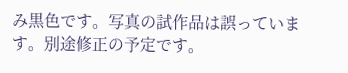み黒色です。写真の試作品は誤っています。別途修正の予定です。